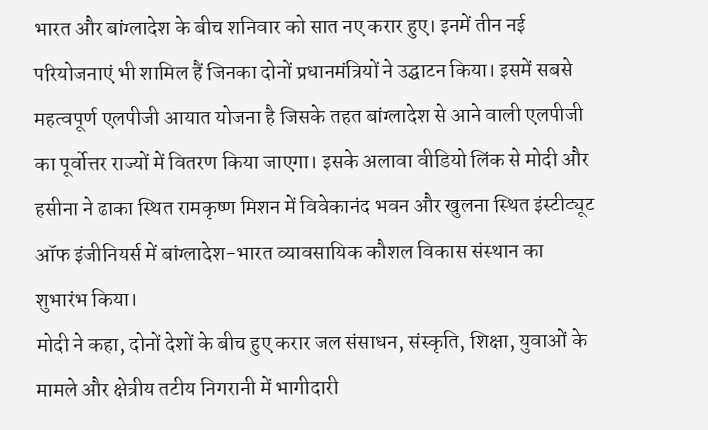भारत और बांग्लादेश के बीच शनिवार को सात नए करार हुए। इनमें तीन नई परियोजनाएं भी शामिल हैं जिनका दोनों प्रधानमंत्रियों ने उद्घाटन किया। इसमें सबसे महत्वपूर्ण एलपीजी आयात योजना है जिसके तहत बांग्लादेश से आने वाली एलपीजी का पूर्वोत्तर राज्यों में वितरण किया जाएगा। इसके अलावा वीडियो लिंक से मोदी और हसीना ने ढाका स्थित रामकृष्ण मिशन में विवेकानंद भवन और खुलना स्थित इंस्टीट्यूट ऑफ इंजीनियर्स में बांग्लादेश-भारत व्यावसायिक कौशल विकास संस्थान का शुभारंभ किया।
मोदी ने कहा, दोनों देशों के बीच हुए करार जल संसाधन, संस्कृति, शिक्षा, युवाओं के मामले और क्षेत्रीय तटीय निगरानी में भागीदारी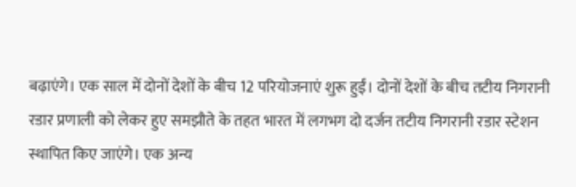बढ़ाएंगे। एक साल में दोनों देशों के बीच 12 परियोजनाएं शुरू हुईं। दोनों देशों के बीच तटीय निगरानी रडार प्रणाली को लेकर हुए समझौते के तहत भारत में लगभग दो दर्जन तटीय निगरानी रडार स्टेशन स्थापित किए जाएंगे। एक अन्य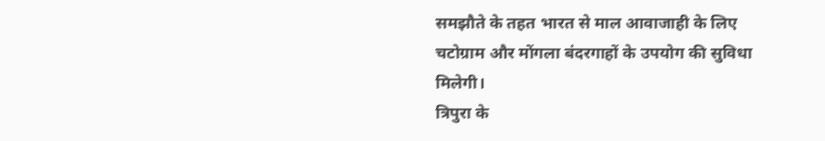समझौते के तहत भारत से माल आवाजाही के लिए चटोग्राम और मोंगला बंदरगाहों के उपयोग की सुविधा मिलेगी।
त्रिपुरा के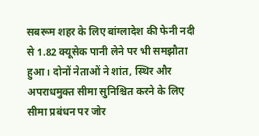सबरूम शहर के लिए बांग्लादेश की फेनी नदी से 1.82 क्यूसेक पानी लेने पर भी समझौता हुआ। दोनों नेताओं ने शांत, स्थिर और अपराधमुक्त सीमा सुनिश्चित करने के लिए सीमा प्रबंधन पर जोर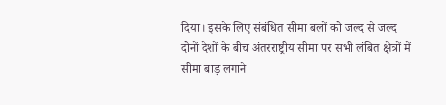दिया। इसके लिए संबंधित सीमा बलों को जल्द से जल्द दोनों देशों के बीच अंतरराष्ट्रीय सीमा पर सभी लंबित क्षेत्रों में सीमा बाड़ लगाने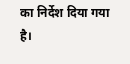का निर्देश दिया गया है।